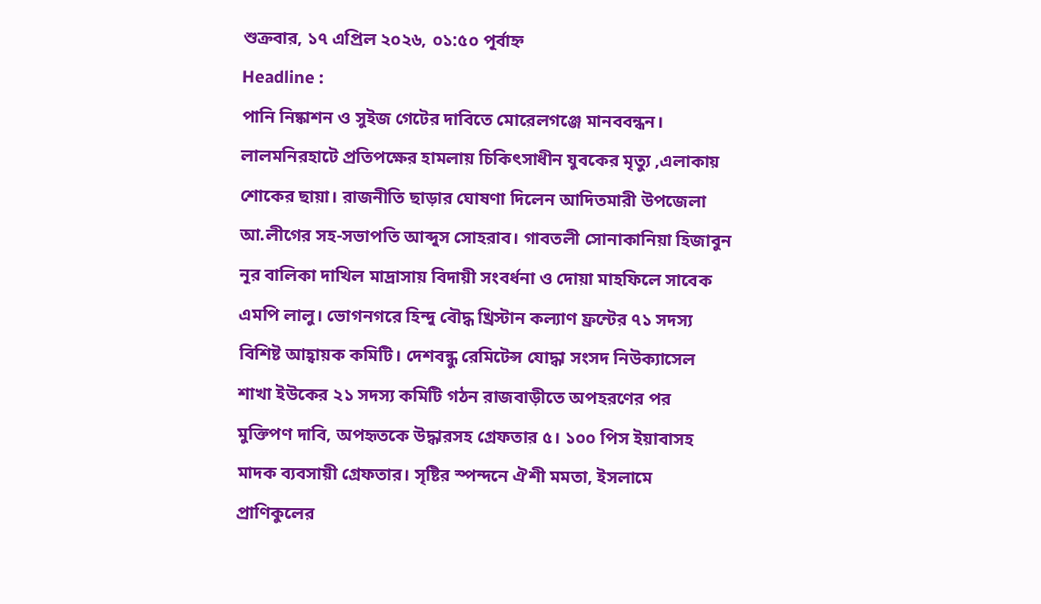শুক্রবার, ১৭ এপ্রিল ২০২৬, ০১:৫০ পূর্বাহ্ন
Headline :
পানি নিষ্কাশন ও সুইজ গেটের দাবিতে মোরেলগঞ্জে মানববন্ধন। লালমনিরহাটে প্রতিপক্ষের হামলায় চিকিৎসাধীন যুবকের মৃত্যু ,এলাকায় শোকের ছায়া। রাজনীতি ছাড়ার ঘোষণা দিলেন আদিতমারী উপজেলা আ.লীগের সহ-সভাপতি আব্দুস সোহরাব। গাবতলী সোনাকানিয়া হিজাবুন নূর বালিকা দাখিল মাদ্রাসায় বিদায়ী সংবর্ধনা ও দোয়া মাহফিলে সাবেক এমপি লালু। ভোগনগরে হিন্দু বৌদ্ধ খ্রিস্টান কল্যাণ ফ্রন্টের ৭১ সদস্য বিশিষ্ট আহ্বায়ক কমিটি। দেশবন্ধু রেমিটেন্স যোদ্ধা সংসদ নিউক্যাসেল শাখা ইউকের ২১ সদস‍্য কমিটি গঠন রাজবাড়ীতে অপহরণের পর মুক্তিপণ দাবি, অপহৃতকে উদ্ধারসহ গ্রেফতার ৫। ১০০ পিস ইয়াবাসহ মাদক ব্যবসায়ী গ্রেফতার। সৃষ্টির স্পন্দনে ঐশী মমতা, ইসলামে প্রাণিকুলের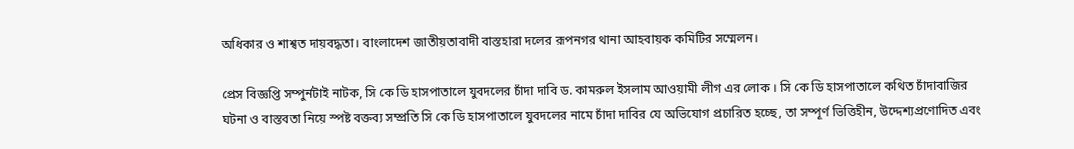অধিকার ও শাশ্বত দায়বদ্ধতা। বাংলাদেশ জাতীয়তাবাদী বাস্তহারা দলের রূপনগর থানা আহবায়ক কমিটির সম্মেলন।

প্রেস বিজ্ঞপ্তি সম্পুর্নটাই নাটক, সি কে ডি হাসপাতালে যুবদলের চাঁদা দাবি ড. কামরুল ইসলাম আওয়ামী লীগ এর লোক । সি কে ডি হাসপাতালে কথিত চাঁদাবাজির ঘটনা ও বাস্তবতা নিয়ে স্পষ্ট বক্তব্য সম্প্রতি সি কে ডি হাসপাতালে যুবদলের নামে চাঁদা দাবির যে অভিযোগ প্রচারিত হচ্ছে, তা সম্পূর্ণ ভিত্তিহীন, উদ্দেশ্যপ্রণোদিত এবং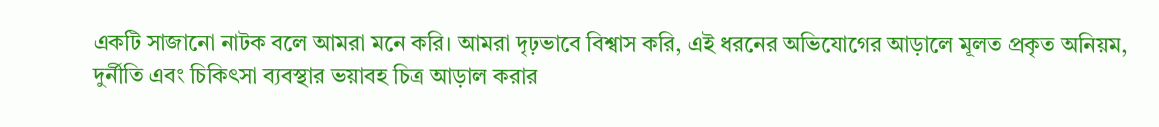একটি সাজানো নাটক বলে আমরা মনে করি। আমরা দৃঢ়ভাবে বিশ্বাস করি, এই ধরনের অভিযোগের আড়ালে মূলত প্রকৃত অনিয়ম, দুর্নীতি এবং চিকিৎসা ব্যবস্থার ভয়াবহ চিত্র আড়াল করার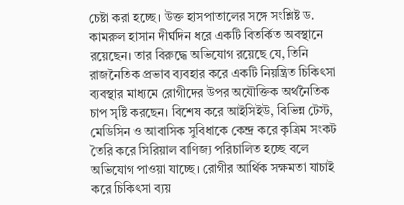চেষ্টা করা হচ্ছে। উক্ত হাসপাতালের সঙ্গে সংশ্লিষ্ট ড. কামরুল হাসান দীর্ঘদিন ধরে একটি বিতর্কিত অবস্থানে রয়েছেন। তার বিরুদ্ধে অভিযোগ রয়েছে যে, তিনি রাজনৈতিক প্রভাব ব্যবহার করে একটি নিয়ন্ত্রিত চিকিৎসা ব্যবস্থার মাধ্যমে রোগীদের উপর অযৌক্তিক অর্থনৈতিক চাপ সৃষ্টি করছেন। বিশেষ করে আইসিইউ, বিভিন্ন টেস্ট, মেডিসিন ও আবাসিক সুবিধাকে কেন্দ্র করে কৃত্রিম সংকট তৈরি করে সিরিয়াল বাণিজ্য পরিচালিত হচ্ছে বলে অভিযোগ পাওয়া যাচ্ছে। রোগীর আর্থিক সক্ষমতা যাচাই করে চিকিৎসা ব্যয়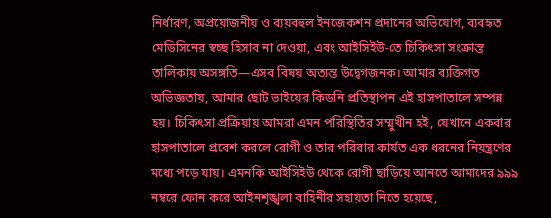নির্ধারণ, অপ্রয়োজনীয় ও ব্যয়বহুল ইনজেকশন প্রদানের অভিযোগ, ব্যবহৃত মেডিসিনের স্বচ্ছ হিসাব না দেওয়া, এবং আইসিইউ-তে চিকিৎসা সংক্রান্ত তালিকায় অসঙ্গতি—এসব বিষয় অত্যন্ত উদ্বেগজনক। আমার ব্যক্তিগত অভিজ্ঞতায়, আমার ছোট ভাইয়ের কিডনি প্রতিস্থাপন এই হাসপাতালে সম্পন্ন হয়। চিকিৎসা প্রক্রিয়ায় আমরা এমন পরিস্থিতির সম্মুখীন হই, যেখানে একবার হাসপাতালে প্রবেশ করলে রোগী ও তার পরিবার কার্যত এক ধরনের নিয়ন্ত্রণের মধ্যে পড়ে যায়। এমনকি আইসিইউ থেকে রোগী ছাড়িয়ে আনতে আমাদের ৯৯৯ নম্বরে ফোন করে আইনশৃঙ্খলা বাহিনীর সহায়তা নিতে হয়েছে,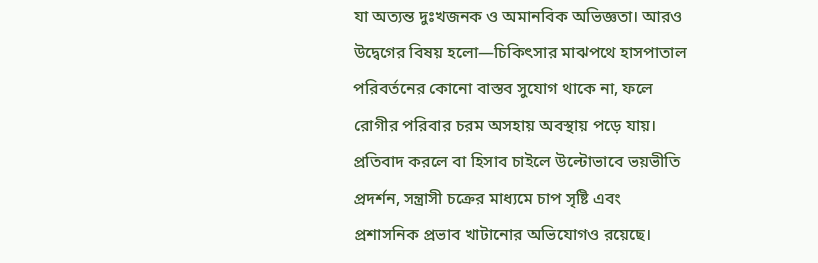যা অত্যন্ত দুঃখজনক ও অমানবিক অভিজ্ঞতা। আরও উদ্বেগের বিষয় হলো—চিকিৎসার মাঝপথে হাসপাতাল পরিবর্তনের কোনো বাস্তব সুযোগ থাকে না, ফলে রোগীর পরিবার চরম অসহায় অবস্থায় পড়ে যায়। প্রতিবাদ করলে বা হিসাব চাইলে উল্টোভাবে ভয়ভীতি প্রদর্শন, সন্ত্রাসী চক্রের মাধ্যমে চাপ সৃষ্টি এবং প্রশাসনিক প্রভাব খাটানোর অভিযোগও রয়েছে।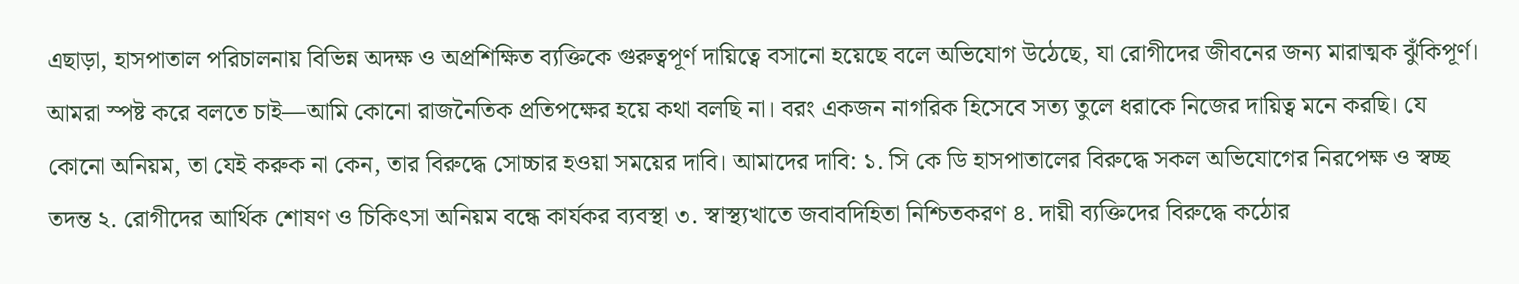এছাড়া, হাসপাতাল পরিচালনায় বিভিন্ন অদক্ষ ও অপ্রশিক্ষিত ব্যক্তিকে গুরুত্বপূর্ণ দায়িত্বে বসানো হয়েছে বলে অভিযোগ উঠেছে, যা রোগীদের জীবনের জন্য মারাত্মক ঝুঁকিপূর্ণ। আমরা স্পষ্ট করে বলতে চাই—আমি কোনো রাজনৈতিক প্রতিপক্ষের হয়ে কথা বলছি না। বরং একজন নাগরিক হিসেবে সত্য তুলে ধরাকে নিজের দায়িত্ব মনে করছি। যে কোনো অনিয়ম, তা যেই করুক না কেন, তার বিরুদ্ধে সোচ্চার হওয়া সময়ের দাবি। আমাদের দাবি: ১. সি কে ডি হাসপাতালের বিরুদ্ধে সকল অভিযোগের নিরপেক্ষ ও স্বচ্ছ তদন্ত ২. রোগীদের আর্থিক শোষণ ও চিকিৎসা অনিয়ম বন্ধে কার্যকর ব্যবস্থা ৩. স্বাস্থ্যখাতে জবাবদিহিতা নিশ্চিতকরণ ৪. দায়ী ব্যক্তিদের বিরুদ্ধে কঠোর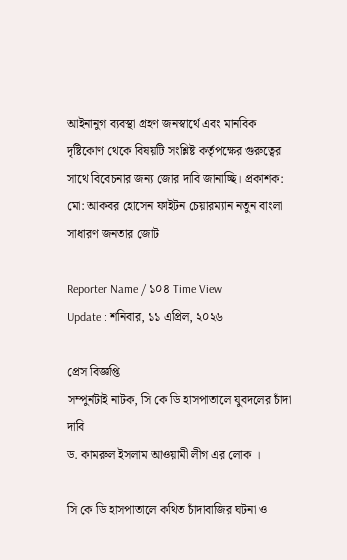আইনানুগ ব্যবস্থা গ্রহণ জনস্বার্থে এবং মানবিক দৃষ্টিকোণ থেকে বিষয়টি সংশ্লিষ্ট কর্তৃপক্ষের গুরুত্বের সাথে বিবেচনার জন্য জোর দাবি জানাচ্ছি। প্রকাশক: মো: আকবর হোসেন ফাইটন চেয়ারম্যান নতুন বাংলা সাধারণ জনতার জোট

Reporter Name / ১০৪ Time View
Update : শনিবার, ১১ এপ্রিল, ২০২৬

প্রেস বিজ্ঞপ্তি
সম্পুর্নটাই নাটক, সি কে ডি হাসপাতালে যুবদলের চাঁদা দাবি
ড. কামরুল ইসলাম আওয়ামী লীগ এর লোক ।

সি কে ডি হাসপাতালে কথিত চাঁদাবাজির ঘটনা ও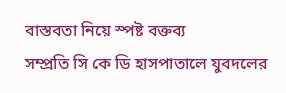বাস্তবতা নিয়ে স্পষ্ট বক্তব্য
সম্প্রতি সি কে ডি হাসপাতালে যুবদলের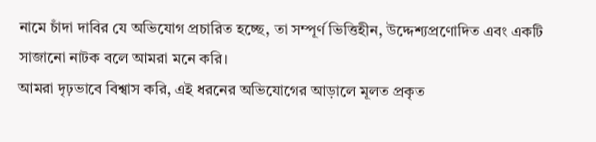নামে চাঁদা দাবির যে অভিযোগ প্রচারিত হচ্ছে, তা সম্পূর্ণ ভিত্তিহীন, উদ্দেশ্যপ্রণোদিত এবং একটি সাজানো নাটক বলে আমরা মনে করি।
আমরা দৃঢ়ভাবে বিশ্বাস করি, এই ধরনের অভিযোগের আড়ালে মূলত প্রকৃত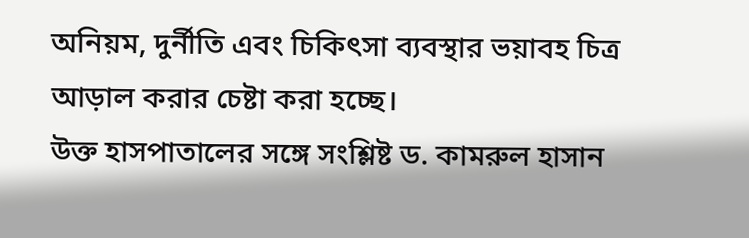অনিয়ম, দুর্নীতি এবং চিকিৎসা ব্যবস্থার ভয়াবহ চিত্র আড়াল করার চেষ্টা করা হচ্ছে।
উক্ত হাসপাতালের সঙ্গে সংশ্লিষ্ট ড. কামরুল হাসান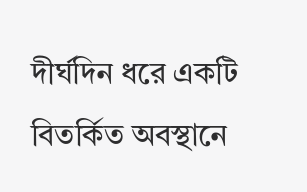দীর্ঘদিন ধরে একটি বিতর্কিত অবস্থানে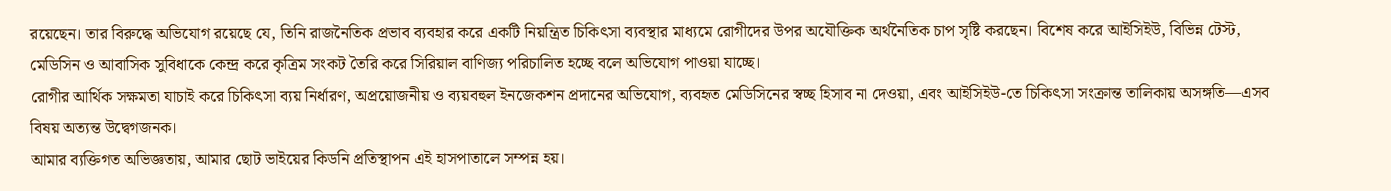রয়েছেন। তার বিরুদ্ধে অভিযোগ রয়েছে যে, তিনি রাজনৈতিক প্রভাব ব্যবহার করে একটি নিয়ন্ত্রিত চিকিৎসা ব্যবস্থার মাধ্যমে রোগীদের উপর অযৌক্তিক অর্থনৈতিক চাপ সৃষ্টি করছেন। বিশেষ করে আইসিইউ, বিভিন্ন টেস্ট, মেডিসিন ও আবাসিক সুবিধাকে কেন্দ্র করে কৃত্রিম সংকট তৈরি করে সিরিয়াল বাণিজ্য পরিচালিত হচ্ছে বলে অভিযোগ পাওয়া যাচ্ছে।
রোগীর আর্থিক সক্ষমতা যাচাই করে চিকিৎসা ব্যয় নির্ধারণ, অপ্রয়োজনীয় ও ব্যয়বহুল ইনজেকশন প্রদানের অভিযোগ, ব্যবহৃত মেডিসিনের স্বচ্ছ হিসাব না দেওয়া, এবং আইসিইউ-তে চিকিৎসা সংক্রান্ত তালিকায় অসঙ্গতি—এসব বিষয় অত্যন্ত উদ্বেগজনক।
আমার ব্যক্তিগত অভিজ্ঞতায়, আমার ছোট ভাইয়ের কিডনি প্রতিস্থাপন এই হাসপাতালে সম্পন্ন হয়।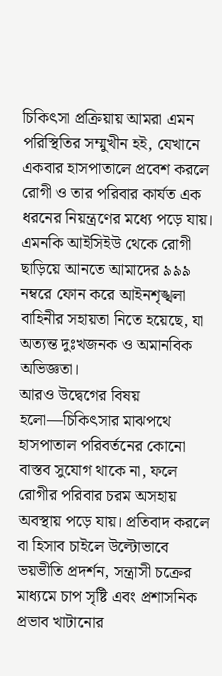চিকিৎসা প্রক্রিয়ায় আমরা এমন পরিস্থিতির সম্মুখীন হই, যেখানে একবার হাসপাতালে প্রবেশ করলে রোগী ও তার পরিবার কার্যত এক ধরনের নিয়ন্ত্রণের মধ্যে পড়ে যায়। এমনকি আইসিইউ থেকে রোগী ছাড়িয়ে আনতে আমাদের ৯৯৯ নম্বরে ফোন করে আইনশৃঙ্খলা বাহিনীর সহায়তা নিতে হয়েছে, যা অত্যন্ত দুঃখজনক ও অমানবিক অভিজ্ঞতা।
আরও উদ্বেগের বিষয় হলো—চিকিৎসার মাঝপথে হাসপাতাল পরিবর্তনের কোনো বাস্তব সুযোগ থাকে না, ফলে রোগীর পরিবার চরম অসহায় অবস্থায় পড়ে যায়। প্রতিবাদ করলে বা হিসাব চাইলে উল্টোভাবে ভয়ভীতি প্রদর্শন, সন্ত্রাসী চক্রের মাধ্যমে চাপ সৃষ্টি এবং প্রশাসনিক প্রভাব খাটানোর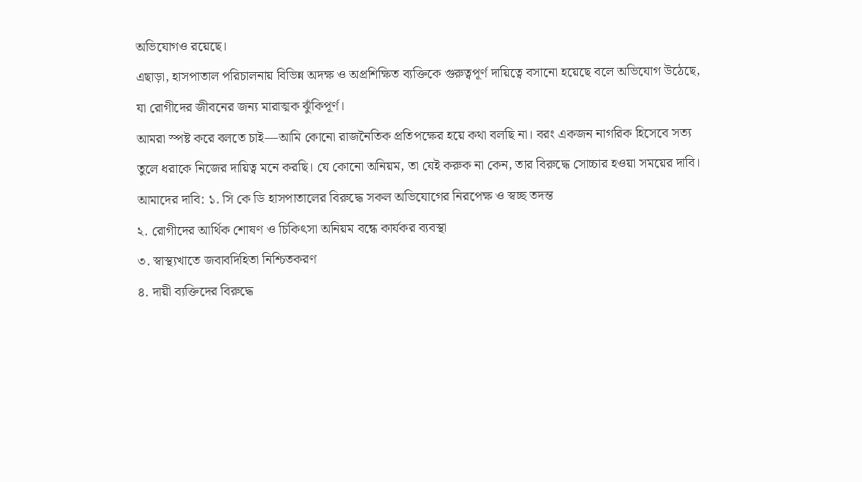অভিযোগও রয়েছে।
এছাড়া, হাসপাতাল পরিচালনায় বিভিন্ন অদক্ষ ও অপ্রশিক্ষিত ব্যক্তিকে গুরুত্বপূর্ণ দায়িত্বে বসানো হয়েছে বলে অভিযোগ উঠেছে, যা রোগীদের জীবনের জন্য মারাত্মক ঝুঁকিপূর্ণ।
আমরা স্পষ্ট করে বলতে চাই—আমি কোনো রাজনৈতিক প্রতিপক্ষের হয়ে কথা বলছি না। বরং একজন নাগরিক হিসেবে সত্য তুলে ধরাকে নিজের দায়িত্ব মনে করছি। যে কোনো অনিয়ম, তা যেই করুক না কেন, তার বিরুদ্ধে সোচ্চার হওয়া সময়ের দাবি।
আমাদের দাবি: ১. সি কে ডি হাসপাতালের বিরুদ্ধে সকল অভিযোগের নিরপেক্ষ ও স্বচ্ছ তদন্ত
২. রোগীদের আর্থিক শোষণ ও চিকিৎসা অনিয়ম বন্ধে কার্যকর ব্যবস্থা
৩. স্বাস্থ্যখাতে জবাবদিহিতা নিশ্চিতকরণ
৪. দায়ী ব্যক্তিদের বিরুদ্ধে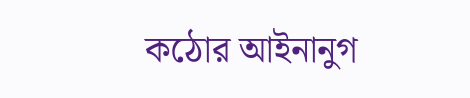কঠোর আইনানুগ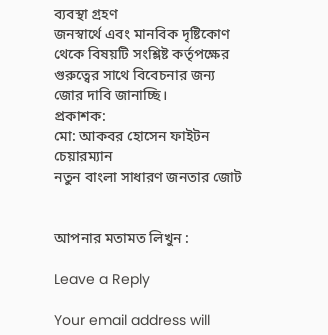ব্যবস্থা গ্রহণ
জনস্বার্থে এবং মানবিক দৃষ্টিকোণ থেকে বিষয়টি সংশ্লিষ্ট কর্তৃপক্ষের গুরুত্বের সাথে বিবেচনার জন্য জোর দাবি জানাচ্ছি।
প্রকাশক:
মো: আকবর হোসেন ফাইটন
চেয়ারম্যান
নতুন বাংলা সাধারণ জনতার জোট


আপনার মতামত লিখুন :

Leave a Reply

Your email address will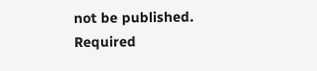not be published. Required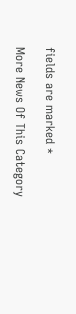fields are marked *

More News Of This Category